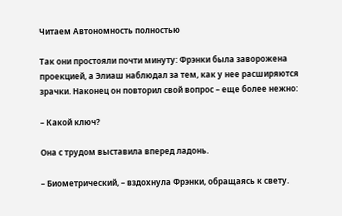Читаем Автономность полностью

Так они простояли почти минуту: Фрэнки была заворожена проекцией, а Элиаш наблюдал за тем, как у нее расширяются зрачки. Наконец он повторил свой вопрос – еще более нежно:

– Какой ключ?

Она с трудом выставила вперед ладонь.

– Биометрический, – вздохнула Фрэнки, обращаясь к свету.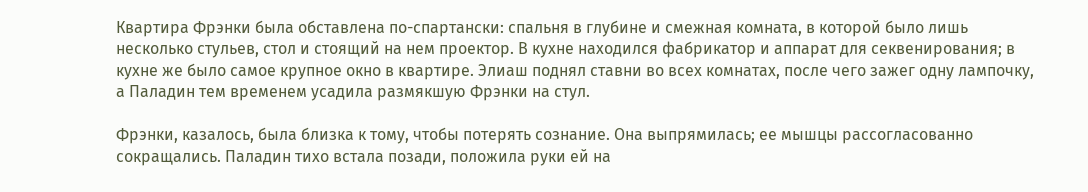Квартира Фрэнки была обставлена по-спартански: спальня в глубине и смежная комната, в которой было лишь несколько стульев, стол и стоящий на нем проектор. В кухне находился фабрикатор и аппарат для секвенирования; в кухне же было самое крупное окно в квартире. Элиаш поднял ставни во всех комнатах, после чего зажег одну лампочку, а Паладин тем временем усадила размякшую Фрэнки на стул.

Фрэнки, казалось, была близка к тому, чтобы потерять сознание. Она выпрямилась; ее мышцы рассогласованно сокращались. Паладин тихо встала позади, положила руки ей на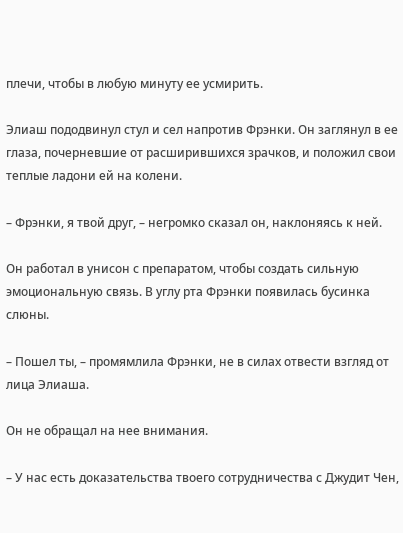плечи, чтобы в любую минуту ее усмирить.

Элиаш пододвинул стул и сел напротив Фрэнки. Он заглянул в ее глаза, почерневшие от расширившихся зрачков, и положил свои теплые ладони ей на колени.

– Фрэнки, я твой друг, – негромко сказал он, наклоняясь к ней.

Он работал в унисон с препаратом, чтобы создать сильную эмоциональную связь. В углу рта Фрэнки появилась бусинка слюны.

– Пошел ты, – промямлила Фрэнки, не в силах отвести взгляд от лица Элиаша.

Он не обращал на нее внимания.

– У нас есть доказательства твоего сотрудничества с Джудит Чен,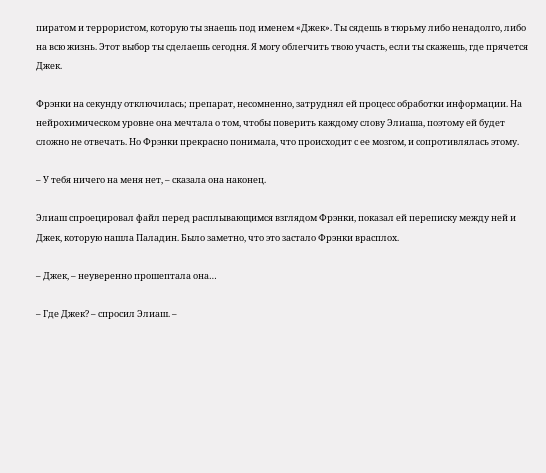пиратом и террористом, которую ты знаешь под именем «Джек». Ты сядешь в тюрьму либо ненадолго, либо на всю жизнь. Этот выбор ты сделаешь сегодня. Я могу облегчить твою участь, если ты скажешь, где прячется Джек.

Фрэнки на секунду отключилась; препарат, несомненно, затруднял ей процесс обработки информации. На нейрохимическом уровне она мечтала о том, чтобы поверить каждому слову Элиаша, поэтому ей будет сложно не отвечать. Но Фрэнки прекрасно понимала, что происходит с ее мозгом, и сопротивлялась этому.

– У тебя ничего на меня нет, – сказала она наконец.

Элиаш спроецировал файл перед расплывающимся взглядом Фрэнки, показал ей переписку между ней и Джек, которую нашла Паладин. Было заметно, что это застало Фрэнки врасплох.

– Джек, – неуверенно прошептала она…

– Где Джек? – спросил Элиаш. –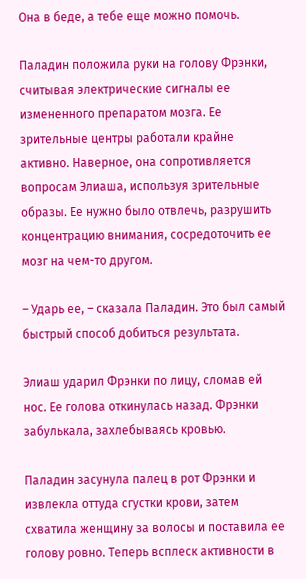Она в беде, а тебе еще можно помочь.

Паладин положила руки на голову Фрэнки, считывая электрические сигналы ее измененного препаратом мозга. Ее зрительные центры работали крайне активно. Наверное, она сопротивляется вопросам Элиаша, используя зрительные образы. Ее нужно было отвлечь, разрушить концентрацию внимания, сосредоточить ее мозг на чем-то другом.

– Ударь ее, – сказала Паладин. Это был самый быстрый способ добиться результата.

Элиаш ударил Фрэнки по лицу, сломав ей нос. Ее голова откинулась назад. Фрэнки забулькала, захлебываясь кровью.

Паладин засунула палец в рот Фрэнки и извлекла оттуда сгустки крови, затем схватила женщину за волосы и поставила ее голову ровно. Теперь всплеск активности в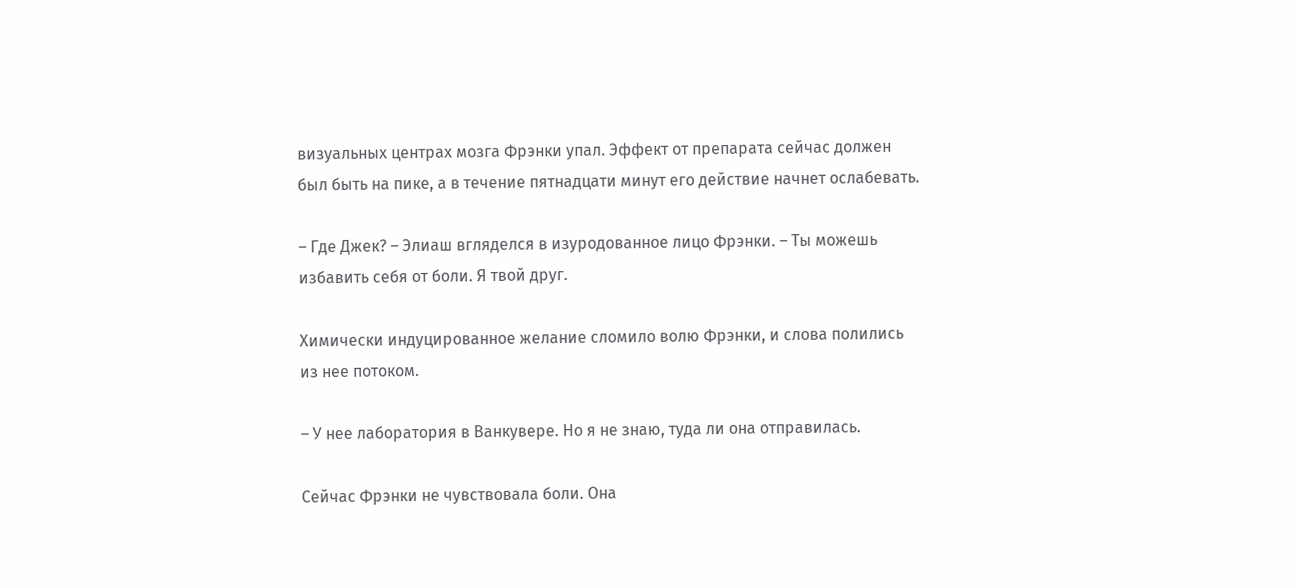визуальных центрах мозга Фрэнки упал. Эффект от препарата сейчас должен был быть на пике, а в течение пятнадцати минут его действие начнет ослабевать.

– Где Джек? – Элиаш вгляделся в изуродованное лицо Фрэнки. – Ты можешь избавить себя от боли. Я твой друг.

Химически индуцированное желание сломило волю Фрэнки, и слова полились из нее потоком.

– У нее лаборатория в Ванкувере. Но я не знаю, туда ли она отправилась.

Сейчас Фрэнки не чувствовала боли. Она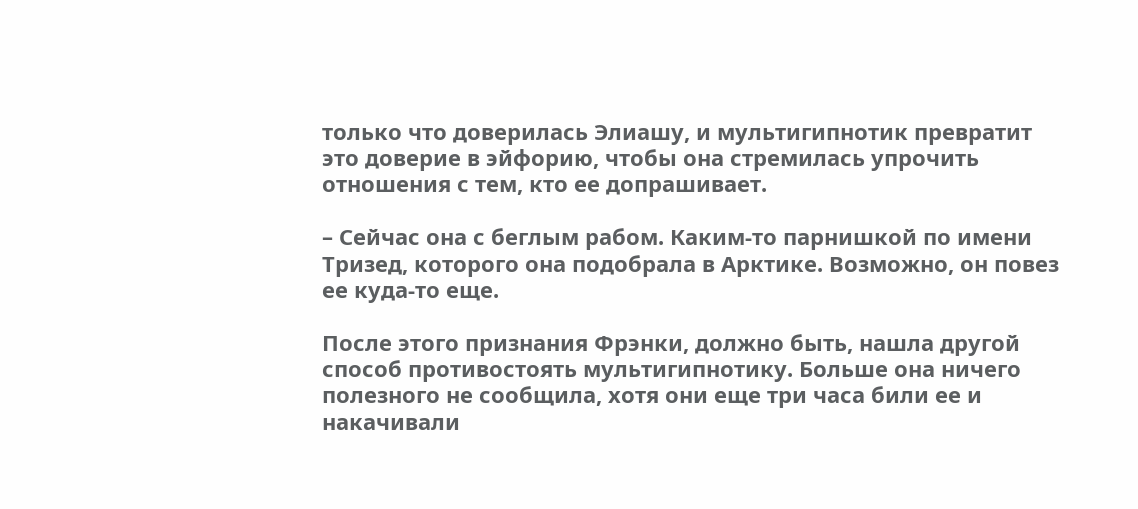только что доверилась Элиашу, и мультигипнотик превратит это доверие в эйфорию, чтобы она стремилась упрочить отношения с тем, кто ее допрашивает.

– Сейчас она с беглым рабом. Каким-то парнишкой по имени Тризед, которого она подобрала в Арктике. Возможно, он повез ее куда-то еще.

После этого признания Фрэнки, должно быть, нашла другой способ противостоять мультигипнотику. Больше она ничего полезного не сообщила, хотя они еще три часа били ее и накачивали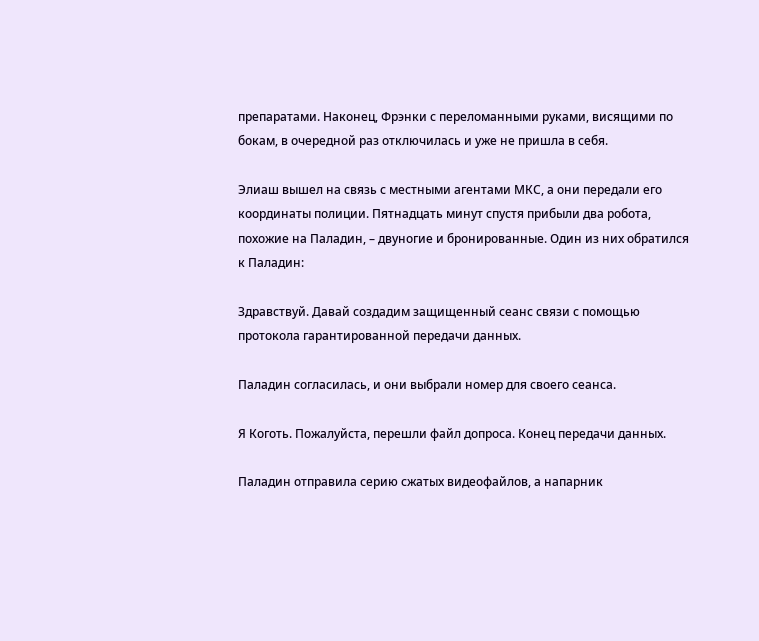препаратами. Наконец, Фрэнки с переломанными руками, висящими по бокам, в очередной раз отключилась и уже не пришла в себя.

Элиаш вышел на связь с местными агентами МКС, а они передали его координаты полиции. Пятнадцать минут спустя прибыли два робота, похожие на Паладин, – двуногие и бронированные. Один из них обратился к Паладин:

Здравствуй. Давай создадим защищенный сеанс связи с помощью протокола гарантированной передачи данных.

Паладин согласилась, и они выбрали номер для своего сеанса.

Я Коготь. Пожалуйста, перешли файл допроса. Конец передачи данных.

Паладин отправила серию сжатых видеофайлов, а напарник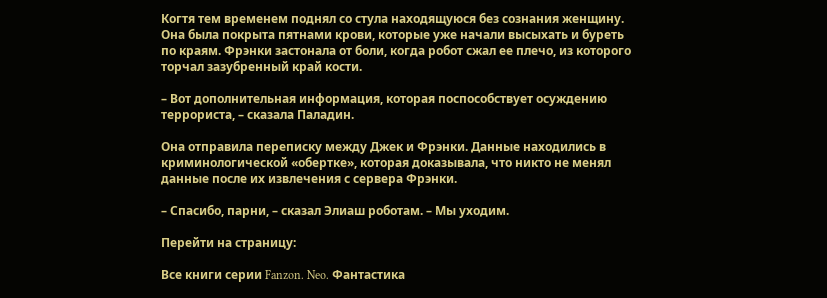Когтя тем временем поднял со стула находящуюся без сознания женщину. Она была покрыта пятнами крови, которые уже начали высыхать и буреть по краям. Фрэнки застонала от боли, когда робот сжал ее плечо, из которого торчал зазубренный край кости.

– Вот дополнительная информация, которая поспособствует осуждению террориста, – сказала Паладин.

Она отправила переписку между Джек и Фрэнки. Данные находились в криминологической «обертке», которая доказывала, что никто не менял данные после их извлечения с сервера Фрэнки.

– Спасибо, парни, – сказал Элиаш роботам. – Мы уходим.

Перейти на страницу:

Все книги серии Fanzon. Neo. Фантастика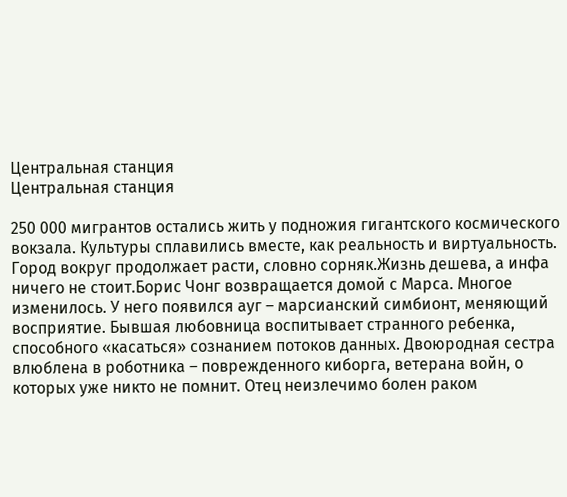Центральная станция
Центральная станция

250 000 мигрантов остались жить у подножия гигантского космического вокзала. Культуры сплавились вместе, как реальность и виртуальность. Город вокруг продолжает расти, словно сорняк.Жизнь дешева, а инфа ничего не стоит.Борис Чонг возвращается домой с Марса. Многое изменилось. У него появился ауг – марсианский симбионт, меняющий восприятие. Бывшая любовница воспитывает странного ребенка, способного «касаться» сознанием потоков данных. Двоюродная сестра влюблена в роботника – поврежденного киборга, ветерана войн, о которых уже никто не помнит. Отец неизлечимо болен раком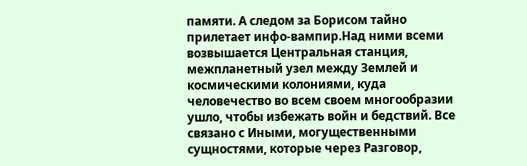памяти. А следом за Борисом тайно прилетает инфо-вампир.Над ними всеми возвышается Центральная станция, межпланетный узел между Землей и космическими колониями, куда человечество во всем своем многообразии ушло, чтобы избежать войн и бедствий. Все связано с Иными, могущественными сущностями, которые через Разговор,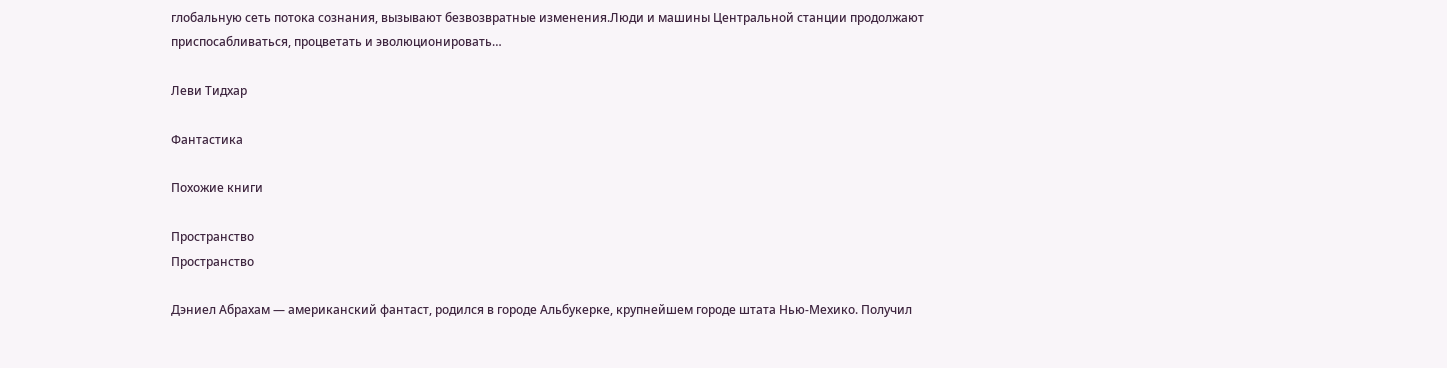глобальную сеть потока сознания, вызывают безвозвратные изменения.Люди и машины Центральной станции продолжают приспосабливаться, процветать и эволюционировать…

Леви Тидхар

Фантастика

Похожие книги

Пространство
Пространство

Дэниел Абрахам — американский фантаст, родился в городе Альбукерке, крупнейшем городе штата Нью-Мехико. Получил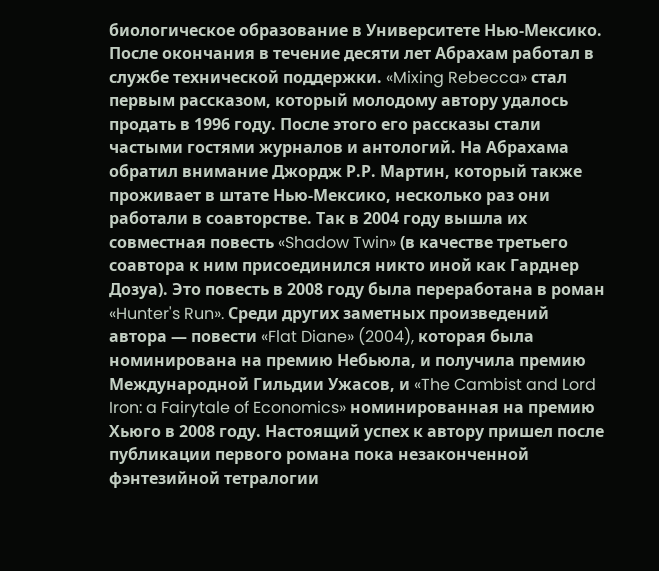биологическое образование в Университете Нью-Мексико. После окончания в течение десяти лет Абрахам работал в службе технической поддержки. «Mixing Rebecca» стал первым рассказом, который молодому автору удалось продать в 1996 году. После этого его рассказы стали частыми гостями журналов и антологий. На Абрахама обратил внимание Джордж Р.Р. Мартин, который также проживает в штате Нью-Мексико, несколько раз они работали в соавторстве. Так в 2004 году вышла их совместная повесть «Shadow Twin» (в качестве третьего соавтора к ним присоединился никто иной как Гарднер Дозуа). Это повесть в 2008 году была переработана в роман «Hunter's Run». Среди других заметных произведений автора — повести «Flat Diane» (2004), которая была номинирована на премию Небьюла, и получила премию Международной Гильдии Ужасов, и «The Cambist and Lord Iron: a Fairytale of Economics» номинированная на премию Хьюго в 2008 году. Настоящий успех к автору пришел после публикации первого романа пока незаконченной фэнтезийной тетралогии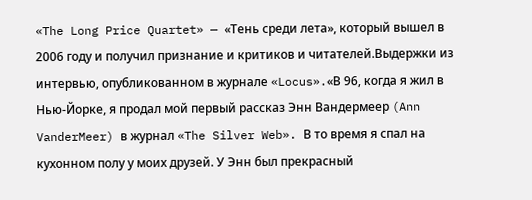«The Long Price Quartet» — «Тень среди лета», который вышел в 2006 году и получил признание и критиков и читателей.Выдержки из интервью, опубликованном в журнале «Locus».«В 96, когда я жил в Нью-Йорке, я продал мой первый рассказ Энн Вандермеер (Ann VanderMeer) в журнал «The Silver Web». В то время я спал на кухонном полу у моих друзей. У Энн был прекрасный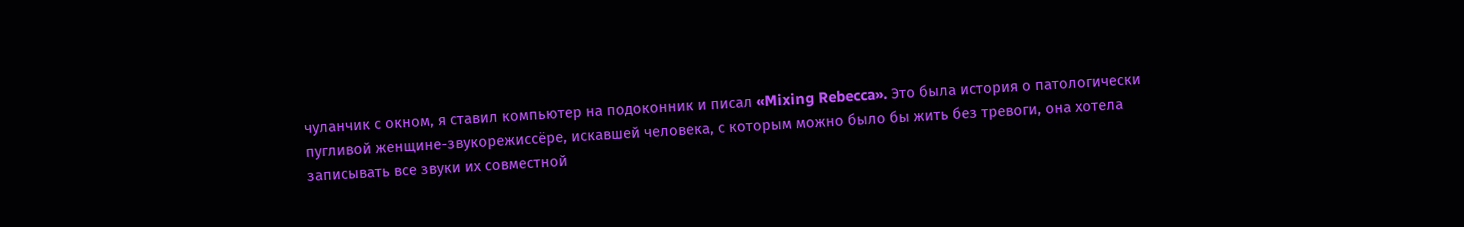чуланчик с окном, я ставил компьютер на подоконник и писал «Mixing Rebecca». Это была история о патологически пугливой женщине-звукорежиссёре, искавшей человека, с которым можно было бы жить без тревоги, она хотела записывать все звуки их совместной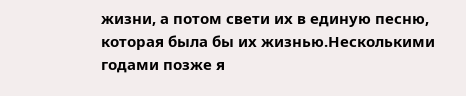жизни, а потом свети их в единую песню, которая была бы их жизнью.Несколькими годами позже я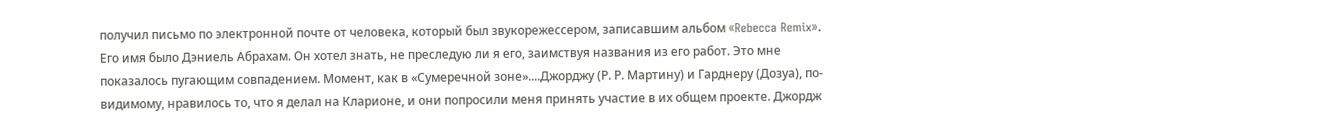получил письмо по электронной почте от человека, который был звукорежессером, записавшим альбом «Rebecca Remix». Его имя было Дэниель Абрахам. Он хотел знать, не преследую ли я его, заимствуя названия из его работ. Это мне показалось пугающим совпадением. Момент, как в «Сумеречной зоне»....Джорджу (Р. Р. Мартину) и Гарднеру (Дозуа), по-видимому, нравилось то, что я делал на Кларионе, и они попросили меня принять участие в их общем проекте. Джордж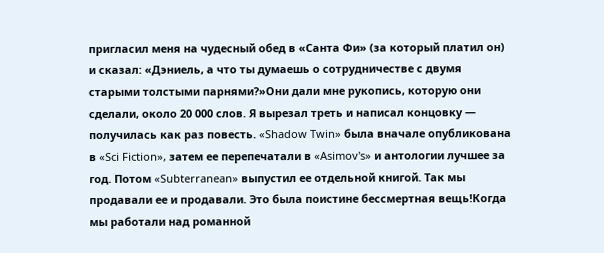пригласил меня на чудесный обед в «Санта Фи» (за который платил он) и сказал: «Дэниель, а что ты думаешь о сотрудничестве с двумя старыми толстыми парнями?»Они дали мне рукопись, которую они сделали, около 20 000 слов. Я вырезал треть и написал концовку — получилась как раз повесть. «Shadow Twin» была вначале опубликована в «Sci Fiction», затем ее перепечатали в «Asimov's» и антологии лучшее за год. Потом «Subterranean» выпустил ее отдельной книгой. Так мы продавали ее и продавали. Это была поистине бессмертная вещь!Когда мы работали над романной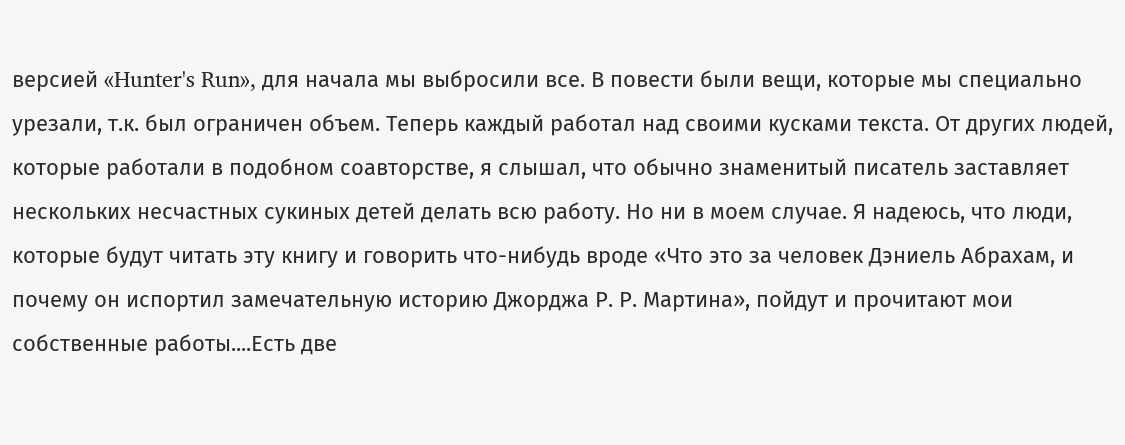версией «Hunter's Run», для начала мы выбросили все. В повести были вещи, которые мы специально урезали, т.к. был ограничен объем. Теперь каждый работал над своими кусками текста. От других людей, которые работали в подобном соавторстве, я слышал, что обычно знаменитый писатель заставляет нескольких несчастных сукиных детей делать всю работу. Но ни в моем случае. Я надеюсь, что люди, которые будут читать эту книгу и говорить что-нибудь вроде «Что это за человек Дэниель Абрахам, и почему он испортил замечательную историю Джорджа Р. Р. Мартина», пойдут и прочитают мои собственные работы....Есть две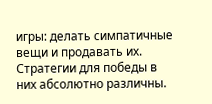игры: делать симпатичные вещи и продавать их. Стратегии для победы в них абсолютно различны.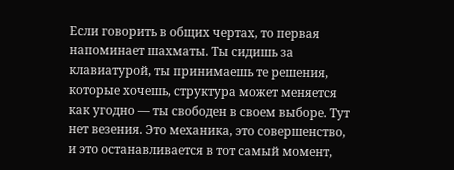Если говорить в общих чертах, то первая напоминает шахматы. Ты сидишь за клавиатурой, ты принимаешь те решения, которые хочешь, структура может меняется как угодно — ты свободен в своем выборе. Тут нет везения. Это механика, это совершенство, и это останавливается в тот самый момент,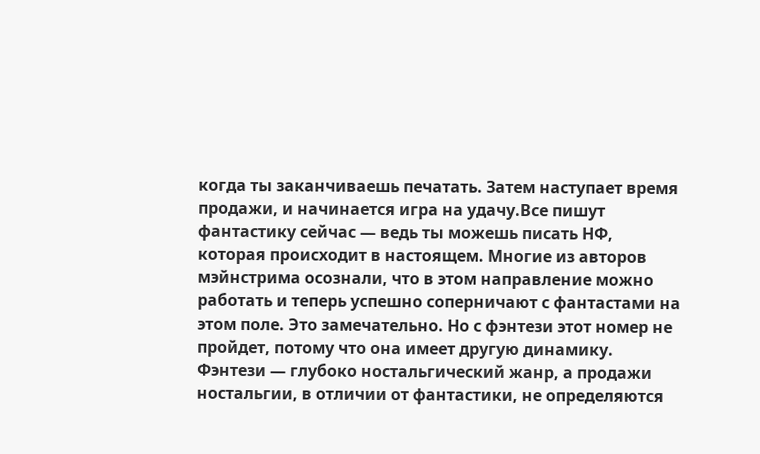когда ты заканчиваешь печатать. Затем наступает время продажи, и начинается игра на удачу.Все пишут фантастику сейчас — ведь ты можешь писать НФ, которая происходит в настоящем. Многие из авторов мэйнстрима осознали, что в этом направление можно работать и теперь успешно соперничают с фантастами на этом поле. Это замечательно. Но с фэнтези этот номер не пройдет, потому что она имеет другую динамику. Фэнтези — глубоко ностальгический жанр, а продажи ностальгии, в отличии от фантастики, не определяются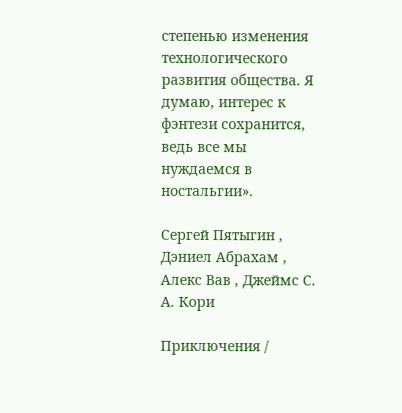степенью изменения технологического развития общества. Я думаю, интерес к фэнтези сохранится, ведь все мы нуждаемся в ностальгии».

Сергей Пятыгин , Дэниел Абрахам , Алекс Вав , Джеймс С. А. Кори

Приключения /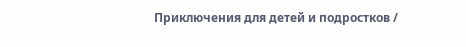Приключения для детей и подростков /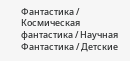Фантастика / Космическая фантастика / Научная Фантастика / Детские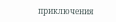приключения